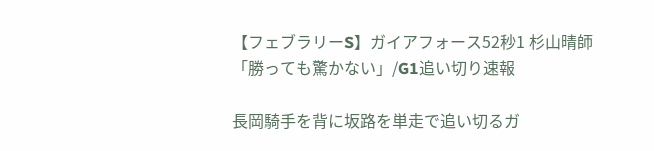【フェブラリーS】ガイアフォース52秒1 杉山晴師「勝っても驚かない」/G1追い切り速報

長岡騎手を背に坂路を単走で追い切るガ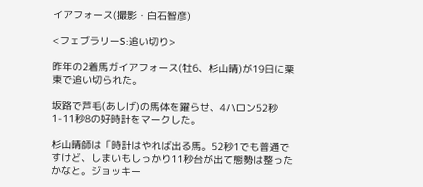イアフォース(撮影・白石智彦)

<フェブラリーS:追い切り>

昨年の2着馬ガイアフォース(牡6、杉山晴)が19日に栗東で追い切られた。

坂路で芦毛(あしげ)の馬体を躍らせ、4ハロン52秒1-11秒8の好時計をマークした。

杉山晴師は「時計はやれば出る馬。52秒1でも普通ですけど、しまいもしっかり11秒台が出て態勢は整ったかなと。ジョッキー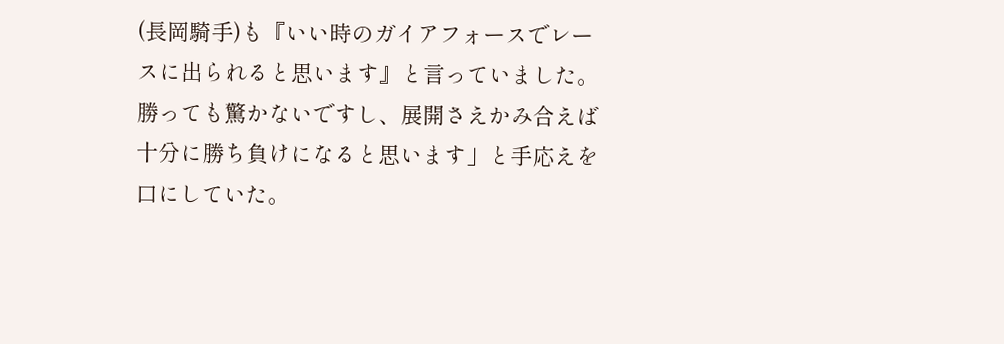(長岡騎手)も『いい時のガイアフォースでレースに出られると思います』と言っていました。勝っても驚かないですし、展開さえかみ合えば十分に勝ち負けになると思います」と手応えを口にしていた。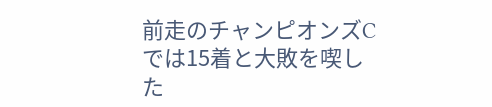前走のチャンピオンズCでは15着と大敗を喫した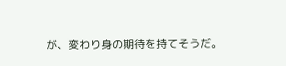が、変わり身の期待を持てそうだ。